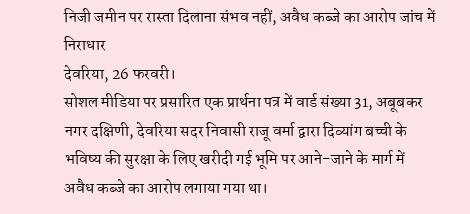निजी जमीन पर रास्ता दिलाना संभव नहीं, अवैध कब्जे का आरोप जांच में निराधार
देवरिया, 26 फरवरी।
सोशल मीडिया पर प्रसारित एक प्रार्थना पत्र में वार्ड संख्या 31, अबूबकर नगर दक्षिणी, देवरिया सदर निवासी राजू वर्मा द्वारा दिव्यांग बच्ची के भविष्य की सुरक्षा के लिए खरीदी गई भूमि पर आने-जाने के मार्ग में अवैध कब्जे का आरोप लगाया गया था।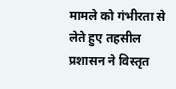मामले को गंभीरता से लेते हुए तहसील प्रशासन ने विस्तृत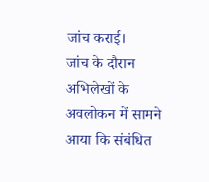जांच कराई।
जांच के दौरान अभिलेखों के अवलोकन में सामने आया कि संबंधित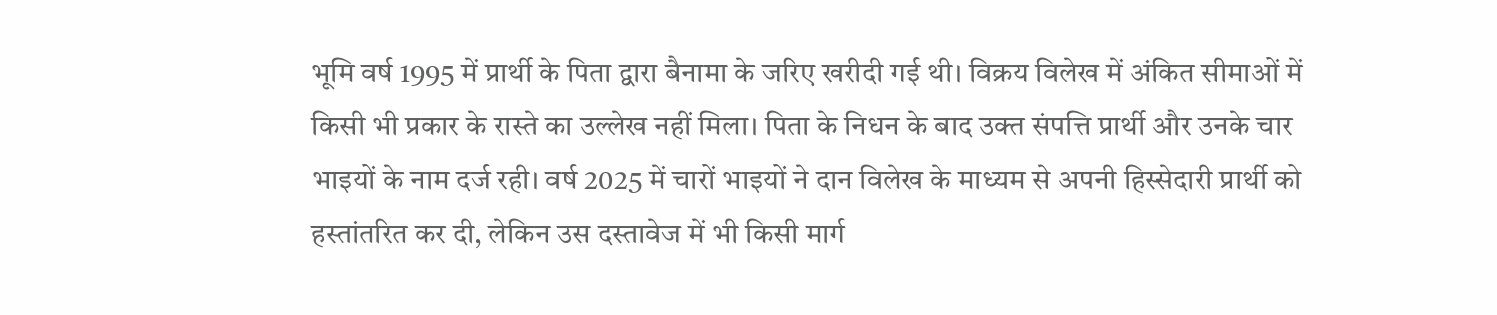भूमि वर्ष 1995 में प्रार्थी के पिता द्वारा बैनामा के जरिए खरीदी गई थी। विक्रय विलेख में अंकित सीमाओं में किसी भी प्रकार के रास्ते का उल्लेख नहीं मिला। पिता के निधन के बाद उक्त संपत्ति प्रार्थी और उनके चार भाइयों के नाम दर्ज रही। वर्ष 2025 में चारों भाइयों ने दान विलेख के माध्यम से अपनी हिस्सेदारी प्रार्थी को हस्तांतरित कर दी, लेकिन उस दस्तावेज में भी किसी मार्ग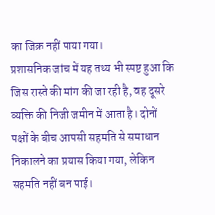का जिक्र नहीं पाया गया।
प्रशासनिक जांच में यह तथ्य भी स्पष्ट हुआ कि जिस रास्ते की मांग की जा रही है, वह दूसरे व्यक्ति की निजी जमीन में आता है। दोनों पक्षों के बीच आपसी सहमति से समाधान निकालने का प्रयास किया गया, लेकिन सहमति नहीं बन पाई।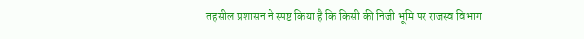तहसील प्रशासन ने स्पष्ट किया है कि किसी की निजी भूमि पर राजस्व विभाग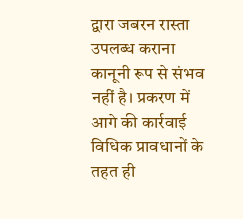द्वारा जबरन रास्ता उपलब्ध कराना कानूनी रूप से संभव नहीं है। प्रकरण में आगे की कार्रवाई विधिक प्रावधानों के तहत ही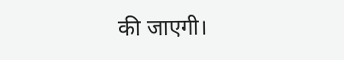की जाएगी।